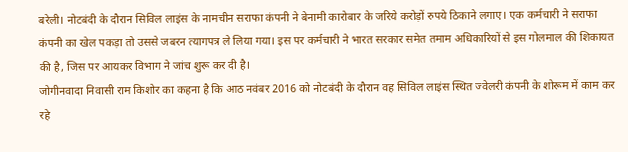बरेली। नोटबंदी के दौरान सिविल लाइंस के नामचीन सराफा कंपनी ने बेनामी कारोबार के जरिये करोड़ों रुपये ठिकाने लगाए। एक कर्मचारी ने सराफा कंपनी का खेल पकड़ा तो उससे जबरन त्यागपत्र ले लिया गया। इस पर कर्मचारी ने भारत सरकार समेत तमाम अधिकारियों से इस गोलमाल की शिकायत की है, जिस पर आयकर विभाग ने जांच शुरू कर दी है।
जोगीनवादा निवासी राम किशोर का कहना है कि आठ नवंबर 2016 को नोटबंदी के दौरान वह सिविल लाइंस स्थित ज्वेलरी कंपनी के शोरूम में काम कर रहे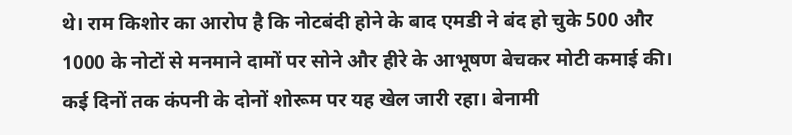थे। राम किशोर का आरोप है कि नोटबंदी होने के बाद एमडी ने बंद हो चुके 500 और 1000 के नोटों से मनमाने दामों पर सोने और हीरे के आभूषण बेचकर मोटी कमाई की। कई दिनों तक कंपनी के दोनों शोरूम पर यह खेल जारी रहा। बेनामी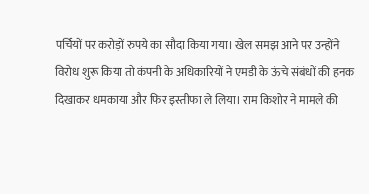पर्चियों पर करोड़ों रुपये का सौदा किया गया। खेल समझ आने पर उन्होंने विरोध शुरू किया तो कंपनी के अधिकारियों ने एमडी के ऊंचे संबंधों की हनक दिखाकर धमकाया और फिर इस्तीफा ले लिया। राम किशोर ने मामले की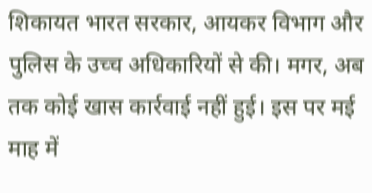शिकायत भारत सरकार, आयकर विभाग और पुलिस के उच्च अधिकारियों से की। मगर, अब तक कोई खास कार्रवाई नहीं हुई। इस पर मई माह में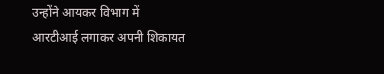उन्होंने आयकर विभाग में आरटीआई लगाकर अपनी शिकायत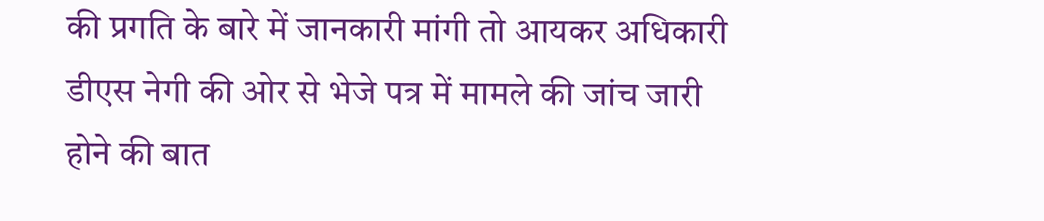की प्रगति के बारे में जानकारी मांगी तो आयकर अधिकारी डीएस नेगी की ओर से भेजे पत्र में मामले की जांच जारी होने की बात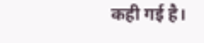कही गई है।